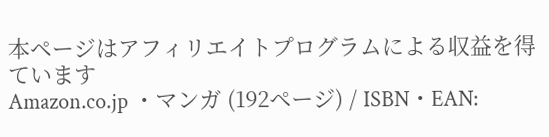本ページはアフィリエイトプログラムによる収益を得ています
Amazon.co.jp ・マンガ (192ページ) / ISBN・EAN: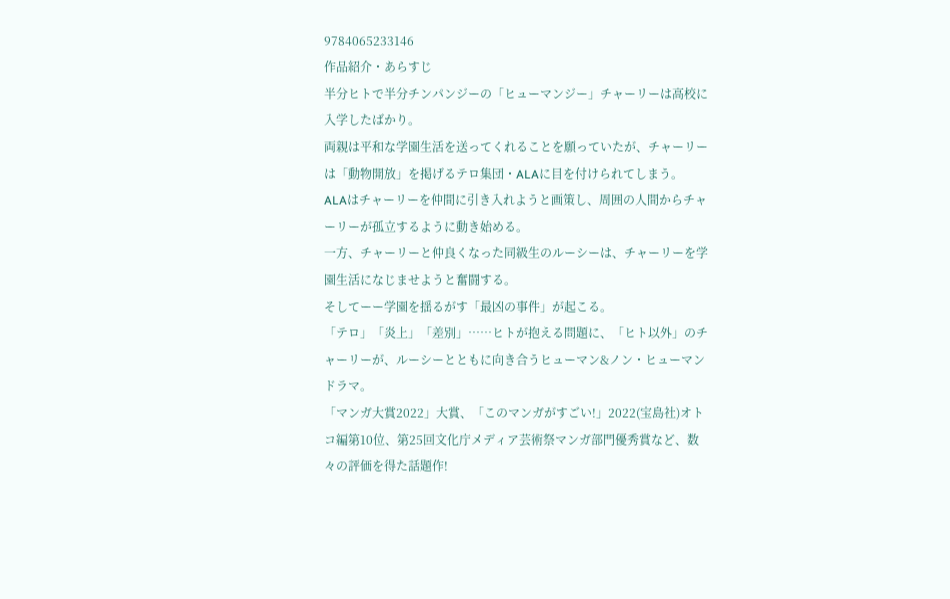9784065233146
作品紹介・あらすじ
半分ヒトで半分チンパンジーの「ヒューマンジー」チャーリーは高校に入学したばかり。
両親は平和な学園生活を送ってくれることを願っていたが、チャーリーは「動物開放」を掲げるテロ集団・ALAに目を付けられてしまう。
ALAはチャーリーを仲間に引き入れようと画策し、周囲の人間からチャーリーが孤立するように動き始める。
一方、チャーリーと仲良くなった同級生のルーシーは、チャーリーを学園生活になじませようと奮闘する。
そしてーー学園を揺るがす「最凶の事件」が起こる。
「テロ」「炎上」「差別」……ヒトが抱える問題に、「ヒト以外」のチャーリーが、ルーシーとともに向き合うヒューマン&ノン・ヒューマンドラマ。
「マンガ大賞2022」大賞、「このマンガがすごい!」2022(宝島社)オトコ編第10位、第25回文化庁メディア芸術祭マンガ部門優秀賞など、数々の評価を得た話題作!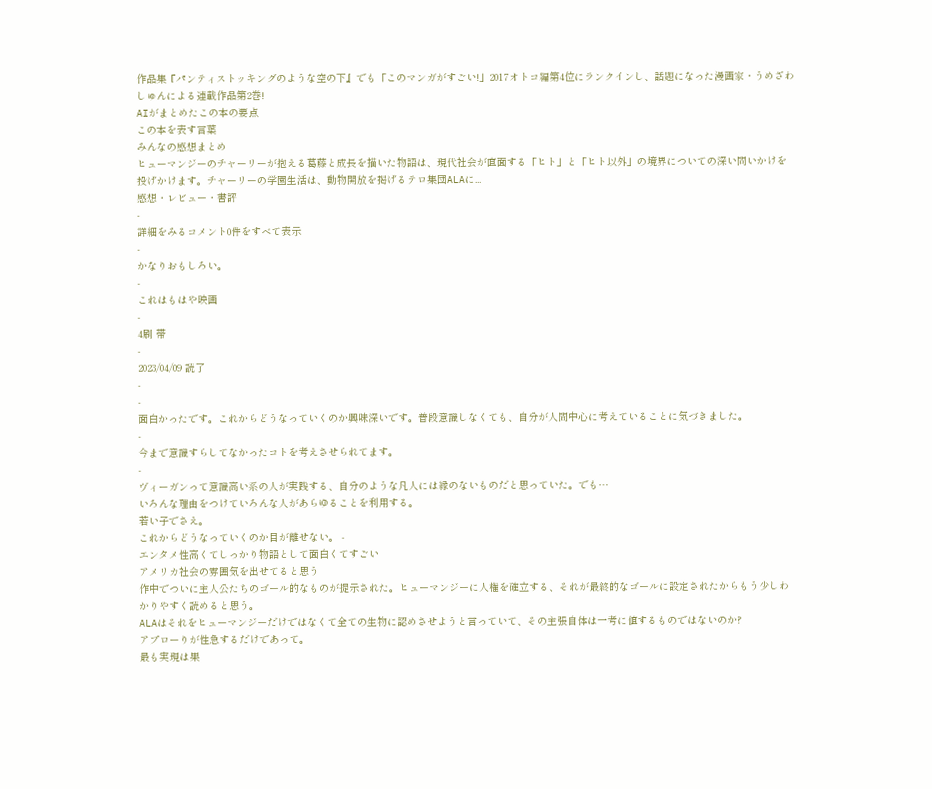作品集『パンティストッキングのような空の下』でも「このマンガがすごい!」2017オトコ編第4位にランクインし、話題になった漫画家・うめざわしゅんによる連載作品第2巻!
AIがまとめたこの本の要点
この本を表す言葉
みんなの感想まとめ
ヒューマンジーのチャーリーが抱える葛藤と成長を描いた物語は、現代社会が直面する「ヒト」と「ヒト以外」の境界についての深い問いかけを投げかけます。チャーリーの学園生活は、動物開放を掲げるテロ集団ALAに...
感想・レビュー・書評
-
詳細をみるコメント0件をすべて表示
-
かなりおもしろい。
-
これはもはや映画
-
4刷 帯
-
2023/04/09 読了
-
-
面白かったです。これからどうなっていくのか興味深いです。普段意識しなくても、自分が人間中心に考えていることに気づきました。
-
今まで意識すらしてなかったコトを考えさせられてます。
-
ヴィーガンって意識高い系の人が実践する、自分のような凡人には縁のないものだと思っていた。でも…
いろんな理由をつけていろんな人があらゆることを利用する。
若い子でさえ。
これからどうなっていくのか目が離せない。 -
エンタメ性高くてしっかり物語として面白くてすごい
アメリカ社会の雰囲気を出せてると思う
作中でついに主人公たちのゴール的なものが提示された。ヒューマンジーに人権を確立する、それが最終的なゴールに設定されたからもう少しわかりやすく読めると思う。
ALAはそれをヒューマンジーだけではなくて全ての生物に認めさせようと言っていて、その主張自体は一考に値するものではないのか?
アプローりが性急するだけであって。
最も実現は果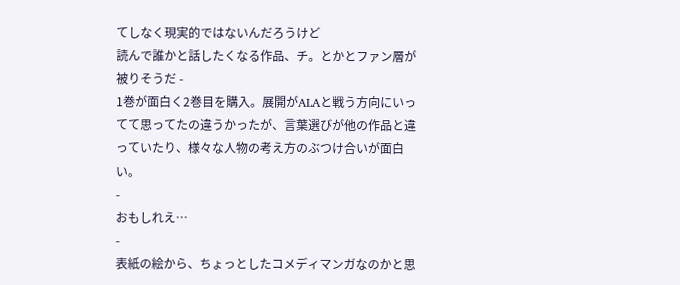てしなく現実的ではないんだろうけど
読んで誰かと話したくなる作品、チ。とかとファン層が被りそうだ -
1巻が面白く2巻目を購入。展開がALAと戦う方向にいってて思ってたの違うかったが、言葉選びが他の作品と違っていたり、様々な人物の考え方のぶつけ合いが面白い。
-
おもしれえ…
-
表紙の絵から、ちょっとしたコメディマンガなのかと思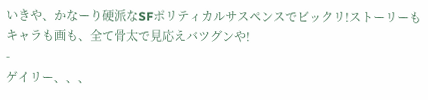いきや、かなーり硬派なSFポリティカルサスペンスでビックリ!ストーリーもキャラも画も、全て骨太で見応えバツグンや!
-
ゲイリー、、、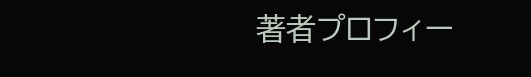著者プロフィー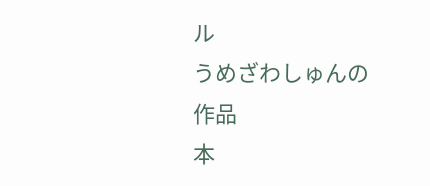ル
うめざわしゅんの作品
本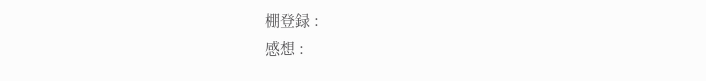棚登録 :
感想 :